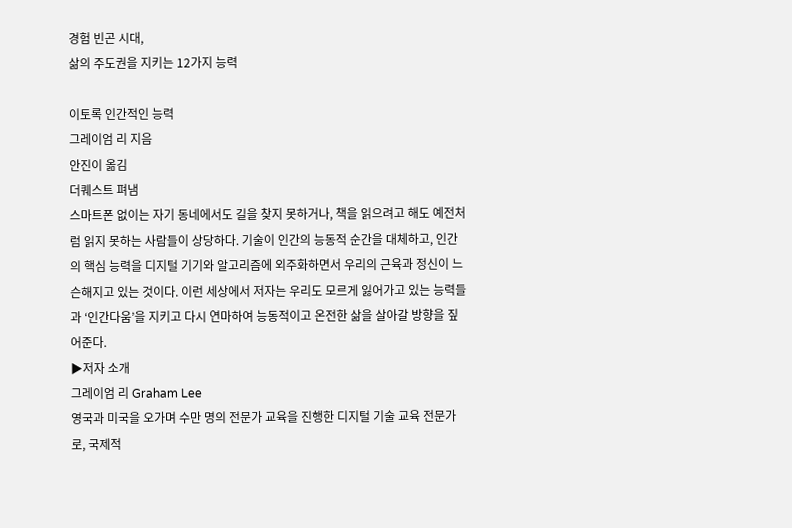경험 빈곤 시대,
삶의 주도권을 지키는 12가지 능력

이토록 인간적인 능력
그레이엄 리 지음
안진이 옮김
더퀘스트 펴냄
스마트폰 없이는 자기 동네에서도 길을 찾지 못하거나, 책을 읽으려고 해도 예전처럼 읽지 못하는 사람들이 상당하다. 기술이 인간의 능동적 순간을 대체하고, 인간의 핵심 능력을 디지털 기기와 알고리즘에 외주화하면서 우리의 근육과 정신이 느슨해지고 있는 것이다. 이런 세상에서 저자는 우리도 모르게 잃어가고 있는 능력들과 ‘인간다움’을 지키고 다시 연마하여 능동적이고 온전한 삶을 살아갈 방향을 짚어준다.
▶저자 소개
그레이엄 리 Graham Lee
영국과 미국을 오가며 수만 명의 전문가 교육을 진행한 디지털 기술 교육 전문가로, 국제적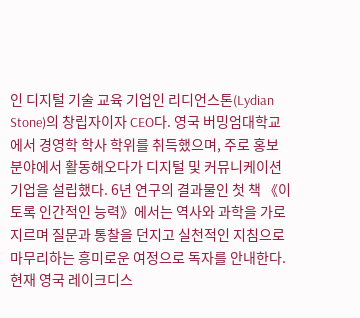인 디지털 기술 교육 기업인 리디언스톤(Lydian Stone)의 창립자이자 CEO다. 영국 버밍엄대학교에서 경영학 학사 학위를 취득했으며, 주로 홍보 분야에서 활동해오다가 디지털 및 커뮤니케이션 기업을 설립했다. 6년 연구의 결과물인 첫 책 《이토록 인간적인 능력》에서는 역사와 과학을 가로지르며 질문과 통찰을 던지고 실천적인 지침으로 마무리하는 흥미로운 여정으로 독자를 안내한다. 현재 영국 레이크디스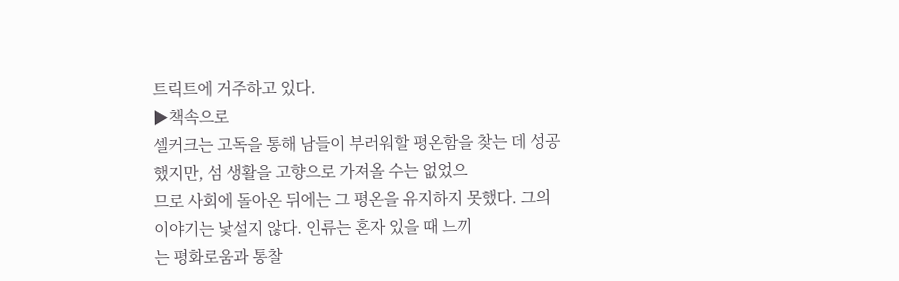트릭트에 거주하고 있다.
▶책속으로
셀커크는 고독을 통해 남들이 부러워할 평온함을 찾는 데 성공했지만, 섬 생활을 고향으로 가져올 수는 없었으
므로 사회에 돌아온 뒤에는 그 평온을 유지하지 못했다. 그의 이야기는 낯설지 않다. 인류는 혼자 있을 때 느끼
는 평화로움과 통찰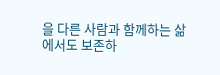을 다른 사람과 함께하는 삶에서도 보존하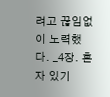려고 끊임없이 노력했다. _4장. 혼자 있기